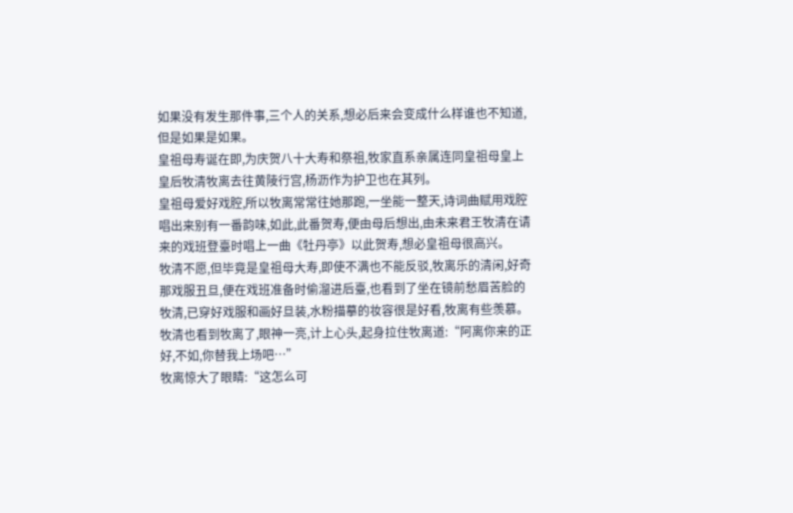如果没有发生那件事,三个人的关系,想必后来会变成什么样谁也不知道,但是如果是如果。
皇祖母寿诞在即,为庆贺八十大寿和祭祖,牧家直系亲属连同皇祖母皇上皇后牧清牧离去往黄陵行宫,杨沥作为护卫也在其列。
皇祖母爱好戏腔,所以牧离常常往她那跑,一坐能一整天,诗词曲赋用戏腔唱出来别有一番韵味,如此,此番贺寿,便由母后想出,由未来君王牧清在请来的戏班登臺时唱上一曲《牡丹亭》以此贺寿,想必皇祖母很高兴。
牧清不愿,但毕竟是皇祖母大寿,即使不满也不能反驳,牧离乐的清闲,好奇那戏服丑旦,便在戏班准备时偷溜进后臺,也看到了坐在镜前愁眉苦脸的牧清,已穿好戏服和画好旦装,水粉描摹的妆容很是好看,牧离有些羡慕。
牧清也看到牧离了,眼神一亮,计上心头,起身拉住牧离道:“阿离你来的正好,不如,你替我上场吧…”
牧离惊大了眼睛:“这怎么可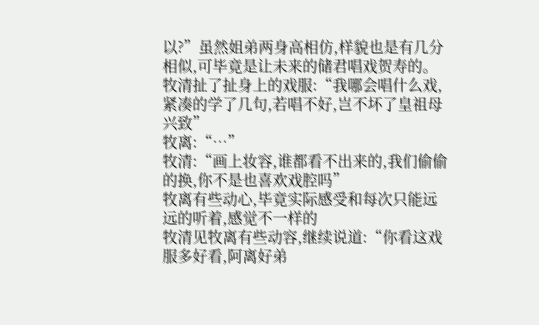以?”虽然姐弟两身高相仿,样貌也是有几分相似,可毕竟是让未来的储君唱戏贺寿的。
牧清扯了扯身上的戏服:“我哪会唱什么戏,紧凑的学了几句,若唱不好,岂不坏了皇祖母兴致”
牧离:“…”
牧清:“画上妆容,谁都看不出来的,我们偷偷的换,你不是也喜欢戏腔吗”
牧离有些动心,毕竟实际感受和每次只能远远的听着,感觉不一样的
牧清见牧离有些动容,继续说道:“你看这戏服多好看,阿离好弟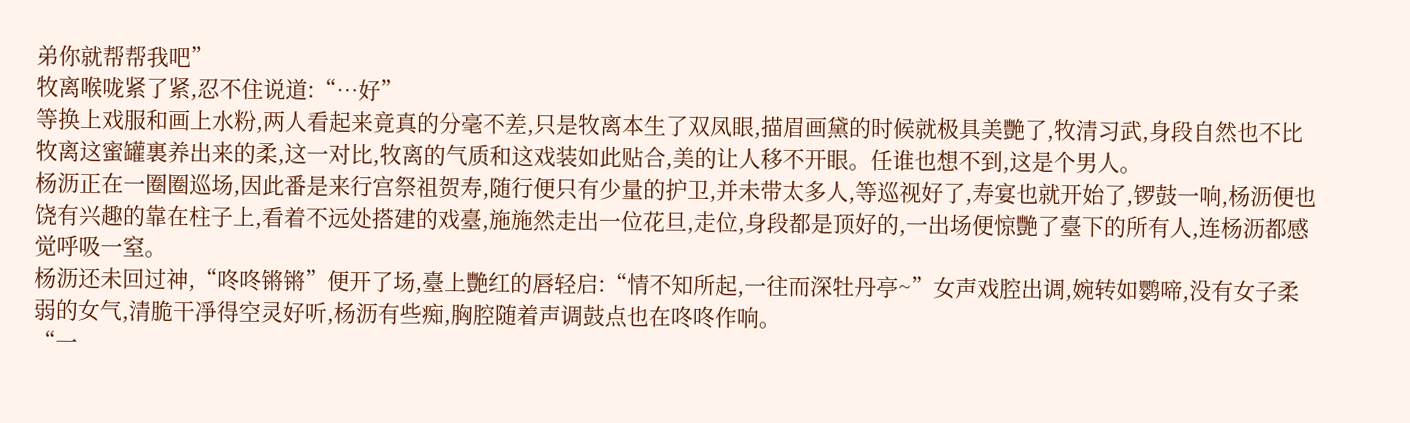弟你就帮帮我吧”
牧离喉咙紧了紧,忍不住说道:“…好”
等换上戏服和画上水粉,两人看起来竟真的分毫不差,只是牧离本生了双凤眼,描眉画黛的时候就极具美艷了,牧清习武,身段自然也不比牧离这蜜罐裏养出来的柔,这一对比,牧离的气质和这戏装如此贴合,美的让人移不开眼。任谁也想不到,这是个男人。
杨沥正在一圈圈巡场,因此番是来行宫祭祖贺寿,随行便只有少量的护卫,并未带太多人,等巡视好了,寿宴也就开始了,锣鼓一响,杨沥便也饶有兴趣的靠在柱子上,看着不远处搭建的戏臺,施施然走出一位花旦,走位,身段都是顶好的,一出场便惊艷了臺下的所有人,连杨沥都感觉呼吸一窒。
杨沥还未回过神,“咚咚锵锵”便开了场,臺上艷红的唇轻启:“情不知所起,一往而深牡丹亭~”女声戏腔出调,婉转如鹦啼,没有女子柔弱的女气,清脆干凈得空灵好听,杨沥有些痴,胸腔随着声调鼓点也在咚咚作响。
“一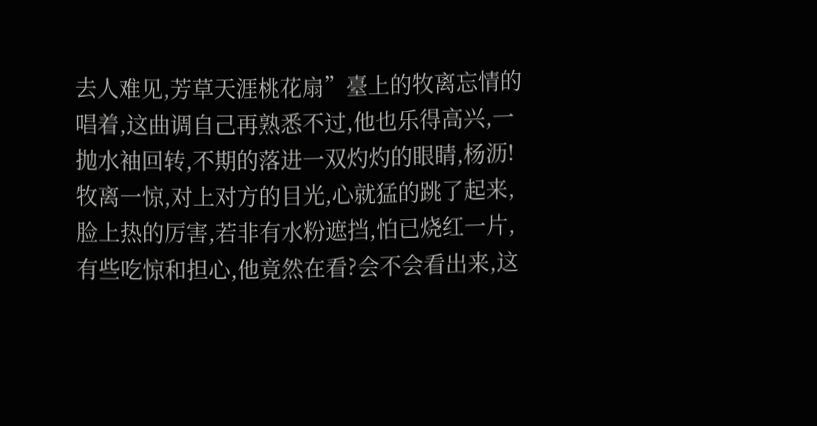去人难见,芳草天涯桃花扇”臺上的牧离忘情的唱着,这曲调自己再熟悉不过,他也乐得高兴,一抛水袖回转,不期的落进一双灼灼的眼睛,杨沥!
牧离一惊,对上对方的目光,心就猛的跳了起来,脸上热的厉害,若非有水粉遮挡,怕已烧红一片,有些吃惊和担心,他竟然在看?会不会看出来,这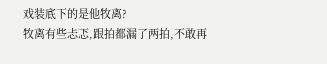戏装底下的是他牧离?
牧离有些忐忑,跟拍都漏了两拍,不敢再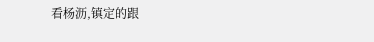看杨沥,镇定的跟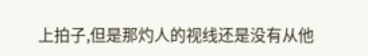上拍子,但是那灼人的视线还是没有从他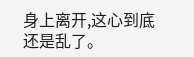身上离开,这心到底还是乱了。